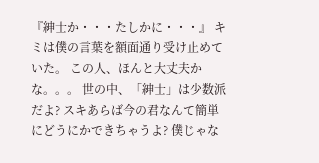『紳士か・・・たしかに・・・』 キミは僕の言葉を額面通り受け止めていた。 この人、ほんと大丈夫かな。。。 世の中、「紳士」は少数派だよ? スキあらば今の君なんて簡単にどうにかできちゃうよ? 僕じゃな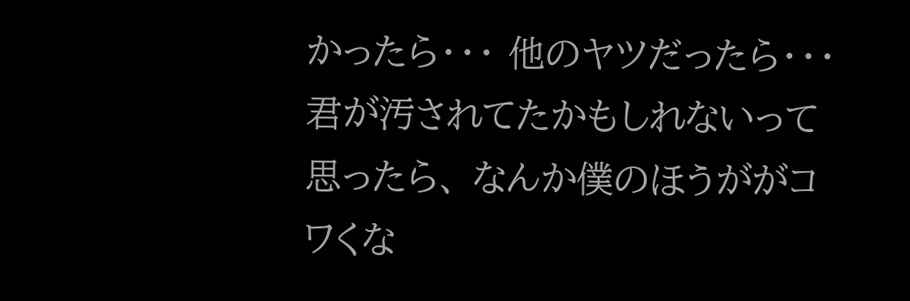かったら・・・ 他のヤツだったら・・・ 君が汚されてたかもしれないって思ったら、 なんか僕のほうががコワくな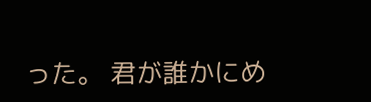った。 君が誰かにめ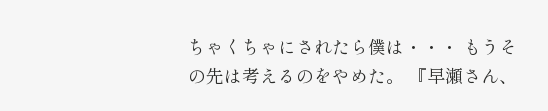ちゃくちゃにされたら僕は・・・ もうその先は考えるのをやめた。 『早瀬さん、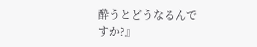酔うとどうなるんですか?』